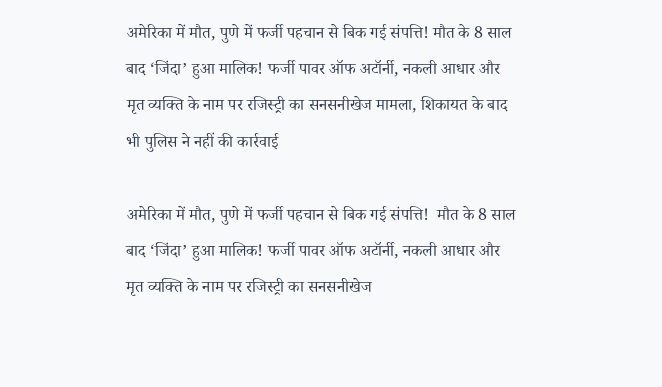अमेरिका में मौत, पुणे में फर्जी पहचान से बिक गई संपत्ति! मौत के 8 साल बाद ‘जिंदा’ हुआ मालिक! फर्जी पावर ऑफ अटॉर्नी, नकली आधार और मृत व्यक्ति के नाम पर रजिस्ट्री का सनसनीखेज मामला, शिकायत के बाद भी पुलिस ने नहीं की कार्रवाई

अमेरिका में मौत, पुणे में फर्जी पहचान से बिक गई संपत्ति!  मौत के 8 साल बाद ‘जिंदा’ हुआ मालिक! फर्जी पावर ऑफ अटॉर्नी, नकली आधार और मृत व्यक्ति के नाम पर रजिस्ट्री का सनसनीखेज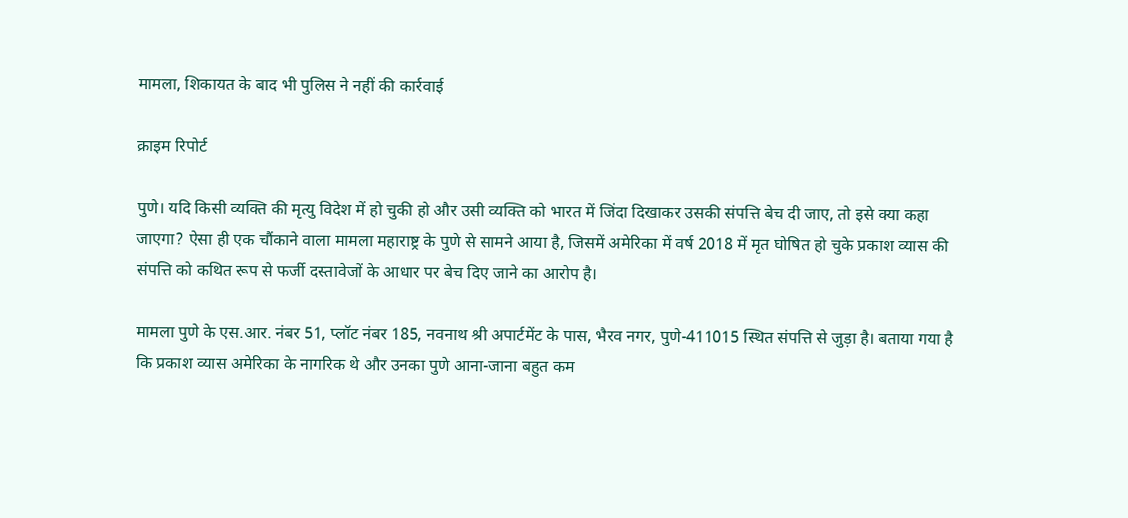मामला, शिकायत के बाद भी पुलिस ने नहीं की कार्रवाई

क्राइम रिपोर्ट

पुणे। यदि किसी व्यक्ति की मृत्यु विदेश में हो चुकी हो और उसी व्यक्ति को भारत में जिंदा दिखाकर उसकी संपत्ति बेच दी जाए, तो इसे क्या कहा जाएगा? ऐसा ही एक चौंकाने वाला मामला महाराष्ट्र के पुणे से सामने आया है, जिसमें अमेरिका में वर्ष 2018 में मृत घोषित हो चुके प्रकाश व्यास की संपत्ति को कथित रूप से फर्जी दस्तावेजों के आधार पर बेच दिए जाने का आरोप है।

मामला पुणे के एस.आर. नंबर 51, प्लॉट नंबर 185, नवनाथ श्री अपार्टमेंट के पास, भैरव नगर, पुणे-411015 स्थित संपत्ति से जुड़ा है। बताया गया है कि प्रकाश व्यास अमेरिका के नागरिक थे और उनका पुणे आना-जाना बहुत कम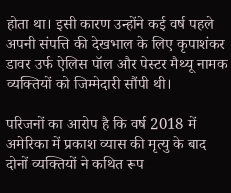होता था। इसी कारण उन्होंने कई वर्ष पहले अपनी संपत्ति की देखभाल के लिए कृपाशंकर डावर उर्फ ऐलिस पॉल और पेस्टर मैथ्यू नामक व्यक्तियों को जिम्मेदारी सौंपी थी।

परिजनों का आरोप है कि वर्ष 2018 में अमेरिका में प्रकाश व्यास की मृत्यु के बाद दोनों व्यक्तियों ने कथित रूप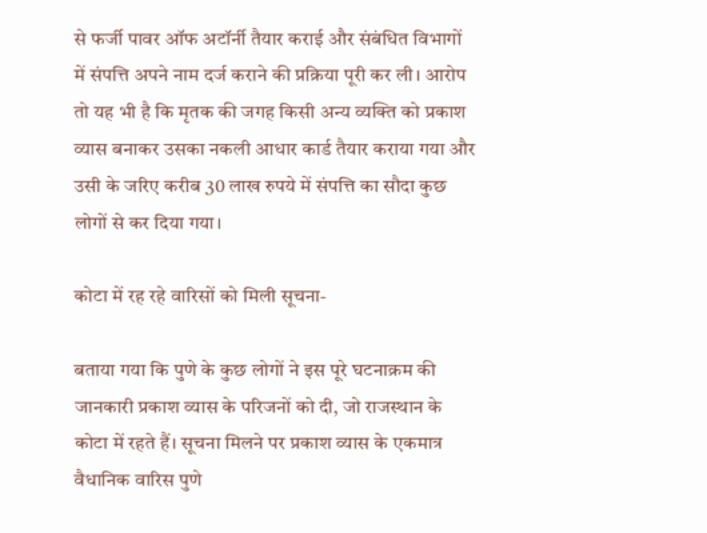से फर्जी पावर ऑफ अटॉर्नी तैयार कराई और संबंधित विभागों में संपत्ति अपने नाम दर्ज कराने की प्रक्रिया पूरी कर ली। आरोप तो यह भी है कि मृतक की जगह किसी अन्य व्यक्ति को प्रकाश व्यास बनाकर उसका नकली आधार कार्ड तैयार कराया गया और उसी के जरिए करीब 30 लाख रुपये में संपत्ति का सौदा कुछ लोगों से कर दिया गया।

कोटा में रह रहे वारिसों को मिली सूचना-

बताया गया कि पुणे के कुछ लोगों ने इस पूरे घटनाक्रम की जानकारी प्रकाश व्यास के परिजनों को दी, जो राजस्थान के कोटा में रहते हैं। सूचना मिलने पर प्रकाश व्यास के एकमात्र वैधानिक वारिस पुणे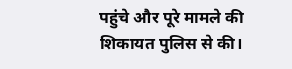पहुंचे और पूरे मामले की शिकायत पुलिस से की।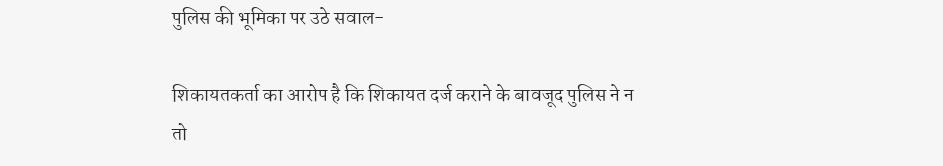पुलिस की भूमिका पर उठे सवाल-

शिकायतकर्ता का आरोप है कि शिकायत दर्ज कराने के बावजूद पुलिस ने न तो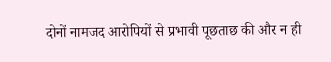दोनों नामजद आरोपियों से प्रभावी पूछताछ की और न ही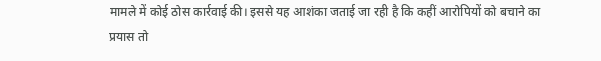मामले में कोई ठोस कार्रवाई की। इससे यह आशंका जताई जा रही है कि कहीं आरोपियों को बचाने का प्रयास तो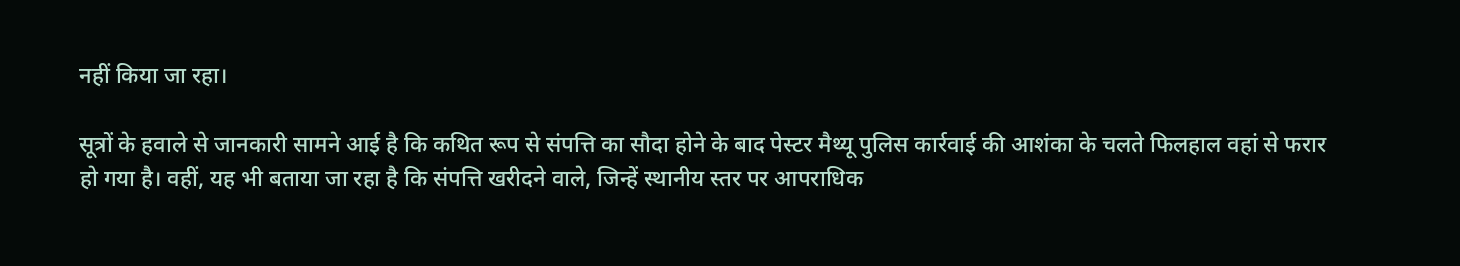नहीं किया जा रहा।

सूत्रों के हवाले से जानकारी सामने आई है कि कथित रूप से संपत्ति का सौदा होने के बाद पेस्टर मैथ्यू पुलिस कार्रवाई की आशंका के चलते फिलहाल वहां से फरार हो गया है। वहीं, यह भी बताया जा रहा है कि संपत्ति खरीदने वाले, जिन्हें स्थानीय स्तर पर आपराधिक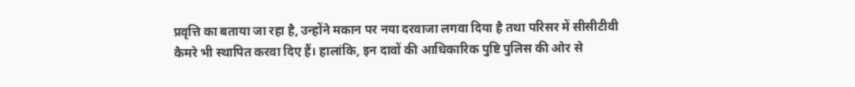प्रवृत्ति का बताया जा रहा है, उन्होंने मकान पर नया दरवाजा लगवा दिया है तथा परिसर में सीसीटीवी कैमरे भी स्थापित करवा दिए हैं। हालांकि, इन दावों की आधिकारिक पुष्टि पुलिस की ओर से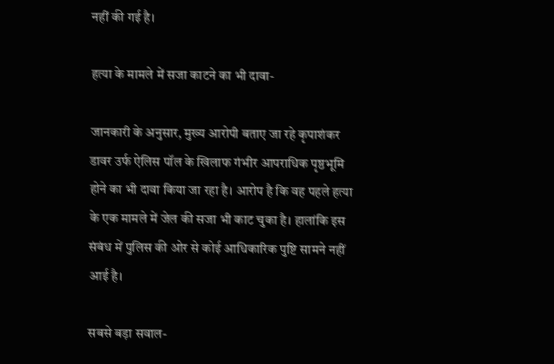नहीं की गई है।

हत्या के मामले में सजा काटने का भी दावा-

जानकारी के अनुसार, मुख्य आरोपी बताए जा रहे कृपाशंकर डावर उर्फ ऐलिस पॉल के खिलाफ गंभीर आपराधिक पृष्ठभूमि होने का भी दावा किया जा रहा है। आरोप है कि वह पहले हत्या के एक मामले में जेल की सजा भी काट चुका है। हालांकि इस संबंध में पुलिस की ओर से कोई आधिकारिक पुष्टि सामने नहीं आई है।

सबसे बड़ा सवाल-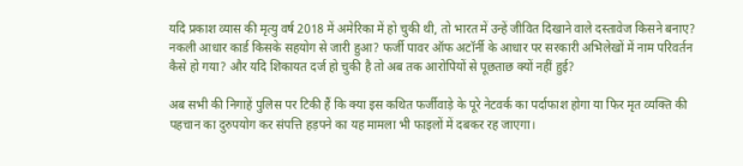यदि प्रकाश व्यास की मृत्यु वर्ष 2018 में अमेरिका में हो चुकी थी, तो भारत में उन्हें जीवित दिखाने वाले दस्तावेज किसने बनाए? नकली आधार कार्ड किसके सहयोग से जारी हुआ? फर्जी पावर ऑफ अटॉर्नी के आधार पर सरकारी अभिलेखों में नाम परिवर्तन कैसे हो गया? और यदि शिकायत दर्ज हो चुकी है तो अब तक आरोपियों से पूछताछ क्यों नहीं हुई?

अब सभी की निगाहें पुलिस पर टिकी हैं कि क्या इस कथित फर्जीवाड़े के पूरे नेटवर्क का पर्दाफाश होगा या फिर मृत व्यक्ति की पहचान का दुरुपयोग कर संपत्ति हड़पने का यह मामला भी फाइलों में दबकर रह जाएगा।